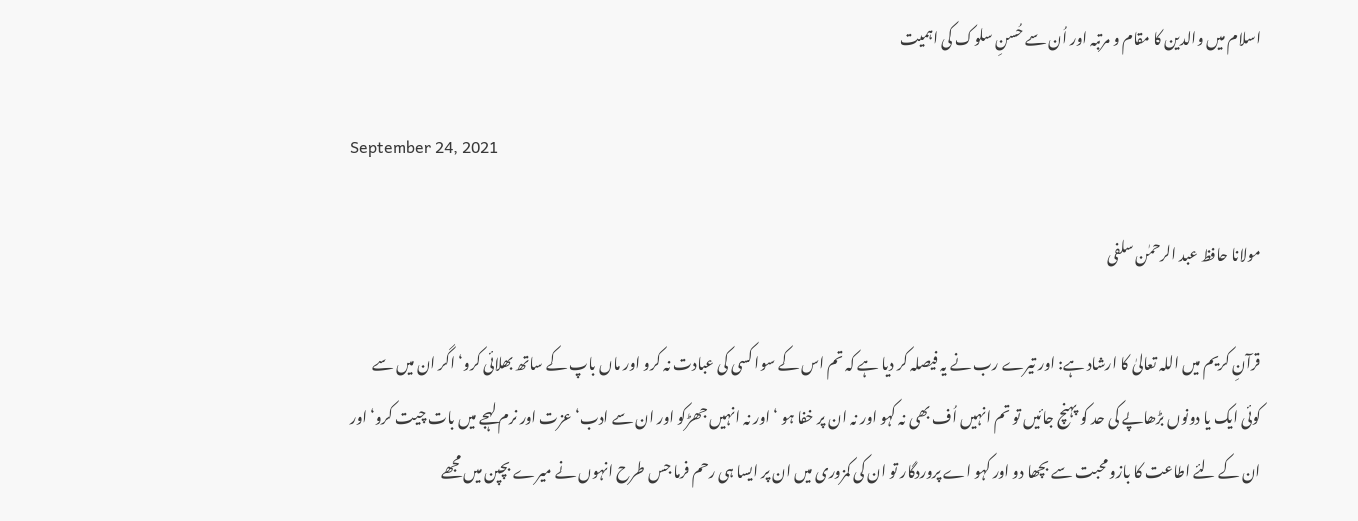اسلام میں والدین کا مقام و مرتبہ اور اُن سے حُسنِ سلوک کی اہمیت

September 24, 2021

مولانا حافظ عبد الرحمٰن سلفی

قرآنِ کریم میں اللہ تعالیٰ کا ارشاد ہے: اور تیرے رب نے یہ فیصلہ کر دیا ہے کہ تم اس کے سوا کسی کی عبادت نہ کرو اور ماں باپ کے ساتھ بھلائی کرو‘ اگر ان میں سے کوئی ایک یا دونوں بڑھاپے کی حد کو پہنچ جائیں تو تم انہیں اُف بھی نہ کہو اور نہ ان پر خفا ہو ‘ اور نہ انہیں جھڑکو اور ان سے ادب‘ عزت اور نرم لہجے میں بات چیت کرو‘ اور ان کے لئے اطاعت کا بازو محبت سے بچھا دو اور کہو اے پروردگار تو ان کی کمزوری میں ان پر ایسا ہی رحم فرما جس طرح انہوں نے میرے بچپن میں مجھے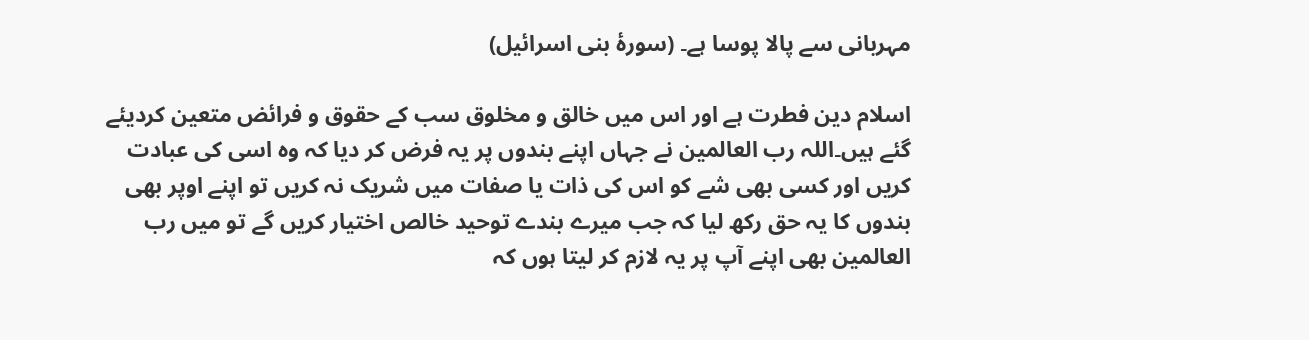مہربانی سے پالا پوسا ہے۔ (سورۂ بنی اسرائیل)

اسلام دین فطرت ہے اور اس میں خالق و مخلوق سب کے حقوق و فرائض متعین کردیئے گئے ہیں۔اللہ رب العالمین نے جہاں اپنے بندوں پر یہ فرض کر دیا کہ وہ اسی کی عبادت کریں اور کسی بھی شے کو اس کی ذات یا صفات میں شریک نہ کریں تو اپنے اوپر بھی بندوں کا یہ حق رکھ لیا کہ جب میرے بندے توحید خالص اختیار کریں گے تو میں رب العالمین بھی اپنے آپ پر یہ لازم کر لیتا ہوں کہ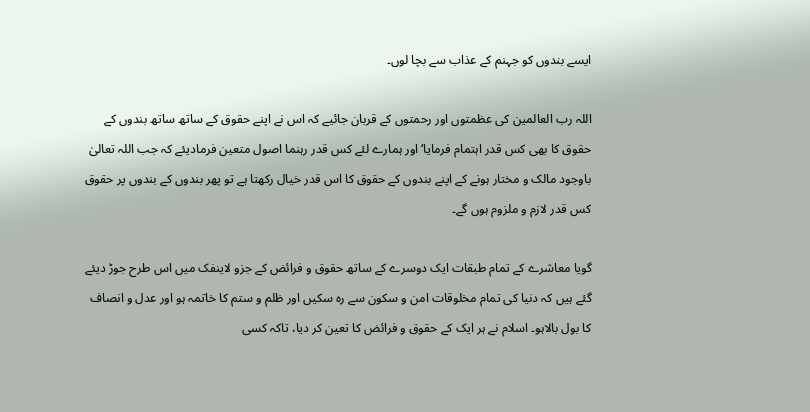ایسے بندوں کو جہنم کے عذاب سے بچا لوں۔

اللہ رب العالمین کی عظمتوں اور رحمتوں کے قربان جائیے کہ اس نے اپنے حقوق کے ساتھ ساتھ بندوں کے حقوق کا بھی کس قدر اہتمام فرمایا‘ اور ہمارے لئے کس قدر رہنما اصول متعین فرمادیئے کہ جب اللہ تعالیٰ باوجود مالک و مختار ہونے کے اپنے بندوں کے حقوق کا اس قدر خیال رکھتا ہے تو پھر بندوں کے بندوں پر حقوق کس قدر لازم و ملزوم ہوں گے۔

گویا معاشرے کے تمام طبقات ایک دوسرے کے ساتھ حقوق و فرائض کے جزو لاینفک میں اس طرح جوڑ دیئے گئے ہیں کہ دنیا کی تمام مخلوقات امن و سکون سے رہ سکیں اور ظلم و ستم کا خاتمہ ہو اور عدل و انصاف کا بول بالاہو۔ اسلام نے ہر ایک کے حقوق و فرائض کا تعین کر دیا، تاکہ کسی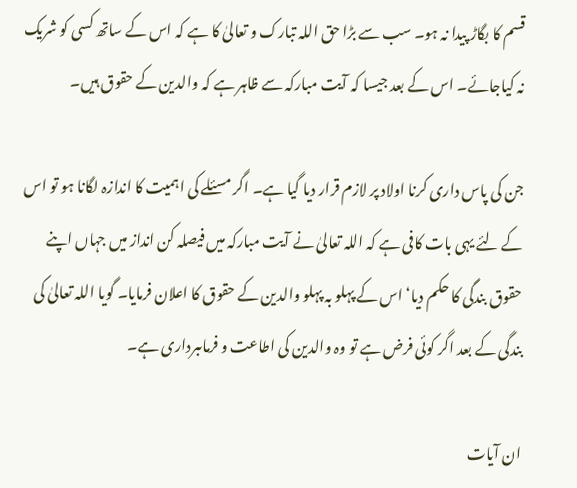قسم کا بگاڑ پیدا نہ ہو۔ سب سے بڑا حق اللہ تبارک و تعالیٰ کا ہے کہ اس کے ساتھ کسی کو شریک نہ کیاجائے۔ اس کے بعد جیسا کہ آیت مبارکہ سے ظاہر ہے کہ والدین کے حقوق ہیں۔

جن کی پاس داری کرنا اولاد پر لازم قرار دیا گیا ہے۔ اگر مسئلے کی اہمیت کا اندازہ لگانا ہو تو اس کے لئے یہی بات کافی ہے کہ اللہ تعالیٰ نے آیت مبارکہ میں فیصلہ کن انداز میں جہاں اپنے حقوق بندگی کا حکم دیا‘ اس کے پہلو بہ پہلو والدین کے حقوق کا اعلان فرمایا۔ گویا اللہ تعالیٰ کی بندگی کے بعد اگر کوئی فرض ہے تو وہ والدین کی اطاعت و فرماںبرداری ہے۔

ان آیات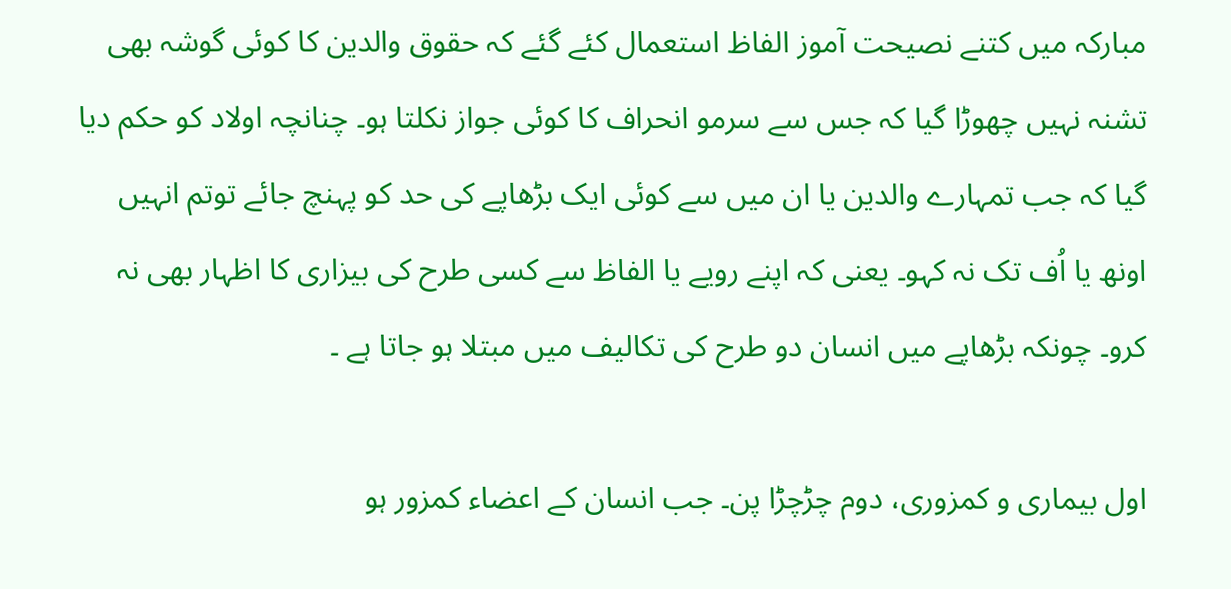مبارکہ میں کتنے نصیحت آموز الفاظ استعمال کئے گئے کہ حقوق والدین کا کوئی گوشہ بھی تشنہ نہیں چھوڑا گیا کہ جس سے سرمو انحراف کا کوئی جواز نکلتا ہو۔ چنانچہ اولاد کو حکم دیا گیا کہ جب تمہارے والدین یا ان میں سے کوئی ایک بڑھاپے کی حد کو پہنچ جائے توتم انہیں اونھ یا اُف تک نہ کہو۔ یعنی کہ اپنے رویے یا الفاظ سے کسی طرح کی بیزاری کا اظہار بھی نہ کرو۔ چونکہ بڑھاپے میں انسان دو طرح کی تکالیف میں مبتلا ہو جاتا ہے ۔

اول بیماری و کمزوری، دوم چڑچڑا پن۔ جب انسان کے اعضاء کمزور ہو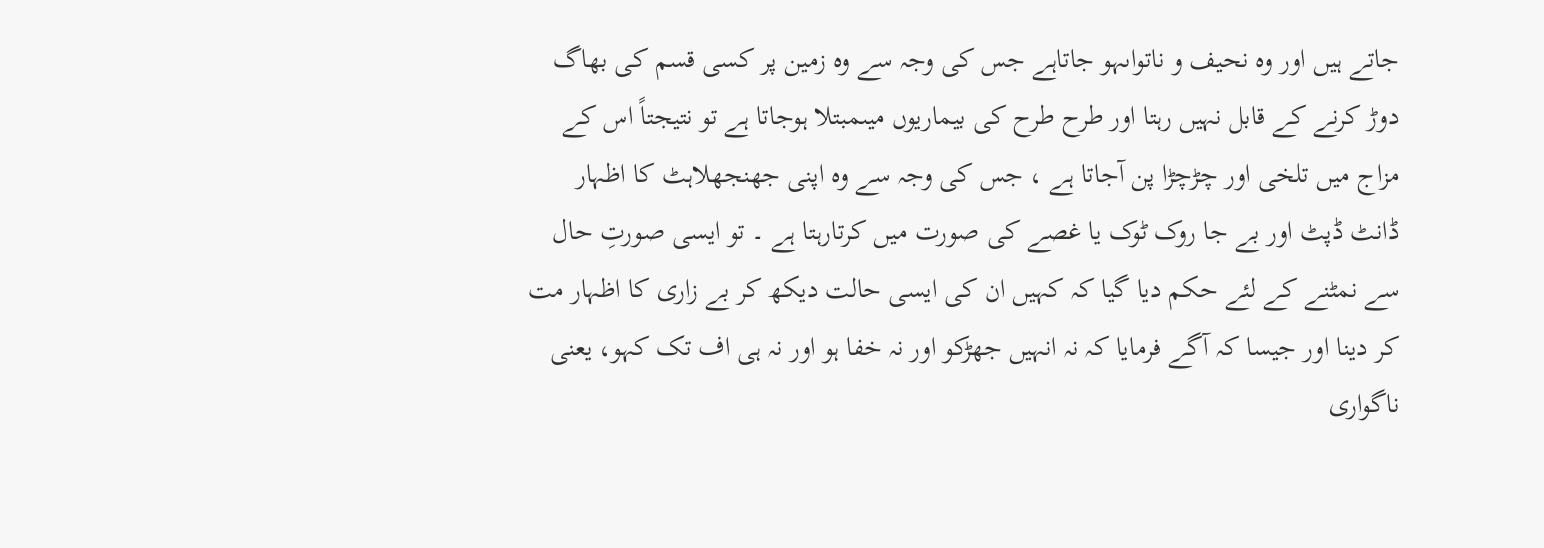جاتے ہیں اور وہ نحیف و ناتواںہو جاتاہے جس کی وجہ سے وہ زمین پر کسی قسم کی بھاگ دوڑ کرنے کے قابل نہیں رہتا اور طرح طرح کی بیماریوں میںمبتلا ہوجاتا ہے تو نتیجتاً اس کے مزاج میں تلخی اور چڑچڑا پن آجاتا ہے ، جس کی وجہ سے وہ اپنی جھنجھلاہٹ کا اظہار ڈانٹ ڈپٹ اور بے جا روک ٹوک یا غصے کی صورت میں کرتارہتا ہے ۔ تو ایسی صورتِ حال سے نمٹنے کے لئے حکم دیا گیا کہ کہیں ان کی ایسی حالت دیکھ کر بے زاری کا اظہار مت کر دینا اور جیسا کہ آگے فرمایا کہ نہ انہیں جھڑکو اور نہ خفا ہو اور نہ ہی اف تک کہو، یعنی ناگواری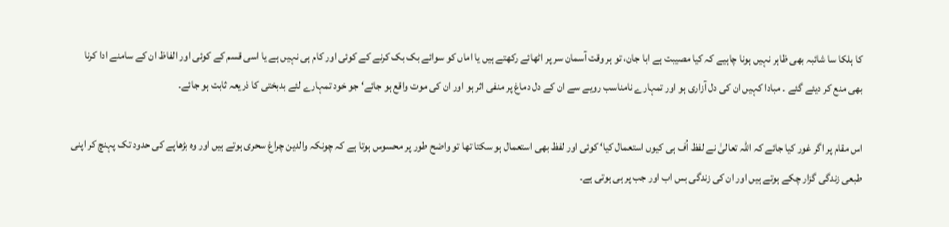کا ہلکا سا شائبہ بھی ظاہر نہیں ہونا چاہیے کہ کیا مصیبت ہے ابا جان، تو ہر وقت آسمان سر پر اٹھائے رکھتے ہیں یا اماں کو سوائے بک بک کرنے کے کوئی اور کام ہی نہیں ہے یا اسی قسم کے کوئی اور الفاظ ان کے سامنے ادا کرنا بھی منع کر دیئے گئے ۔ مبادا کہیں ان کی دل آزاری ہو اور تمہارے نامناسب رویے سے ان کے دل دماغ پر منفی اثر ہو اور ان کی موت واقع ہو جائے‘ جو خود تمہارے لئے بدبختی کا ذریعہ ثابت ہو جائے۔

اس مقام پر اگر غور کیا جائے کہ اللہ تعالیٰ نے لفظ اُف ہی کیوں استعمال کیا‘ کوئی اور لفظ بھی استعمال ہو سکتا تھا تو واضح طور پر محسوس ہوتا ہے کہ چونکہ والدین چراغ سحری ہوتے ہیں اور وہ بڑھاپے کی حدود تک پہنچ کر اپنی طبعی زندگی گزار چکے ہوتے ہیں اور ان کی زندگی بس اب اور جب پر ہی ہوتی ہے۔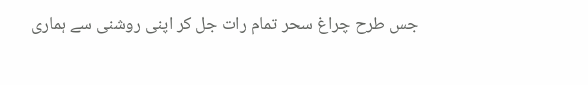جس طرح چراغ سحر تمام رات جل کر اپنی روشنی سے ہماری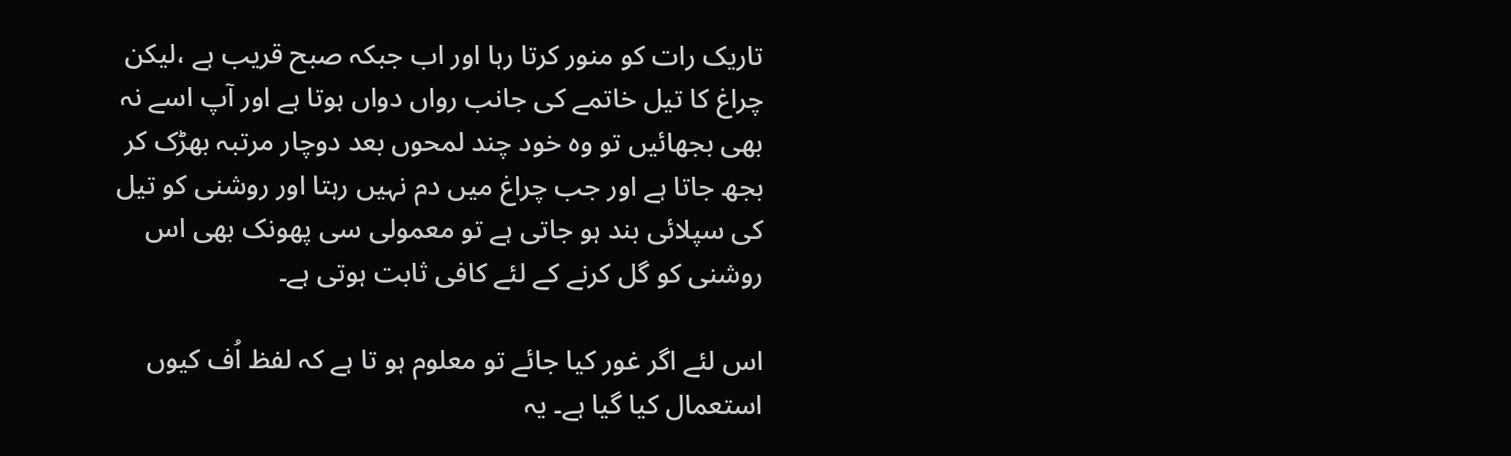تاریک رات کو منور کرتا رہا اور اب جبکہ صبح قریب ہے ،لیکن چراغ کا تیل خاتمے کی جانب رواں دواں ہوتا ہے اور آپ اسے نہ بھی بجھائیں تو وہ خود چند لمحوں بعد دوچار مرتبہ بھڑک کر بجھ جاتا ہے اور جب چراغ میں دم نہیں رہتا اور روشنی کو تیل کی سپلائی بند ہو جاتی ہے تو معمولی سی پھونک بھی اس روشنی کو گل کرنے کے لئے کافی ثابت ہوتی ہے۔

اس لئے اگر غور کیا جائے تو معلوم ہو تا ہے کہ لفظ اُف کیوں استعمال کیا گیا ہے۔ یہ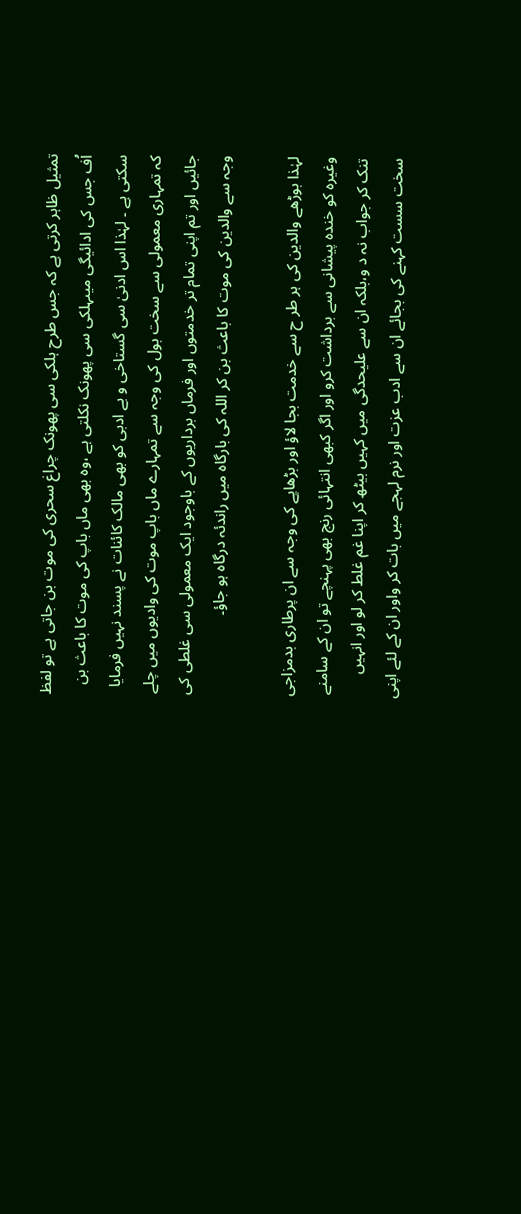تمثیل ظاہر کرتی ہے کہ جس طرح ہلکی سی پھونک چراغ سحری کی موت بن جاتی ہے تو لفظ اُف جس کی ادائیگی میںہلکی سی پھونک نکلتی ہے ،وہ بھی ماں باپ کی موت کا باعث بن سکتی ہے ۔ لہٰذا اس ادنیٰ سی گستاخی و بے ادبی کو بھی مالک کائنات نے پسند نہیں فرمایا کہ تمہاری معمولی سے سخت بول کی وجہ سے تمہارے ماں باپ موت کی وادیوں میں چلے جائیں اور تم اپنی تمام تر خدمتوں اور فرماں برداریوں کے باوجود ایک معمولی سی غلطی کی وجہ سے والدین کی موت کا باعث بن کر اللہ کی بارگاہ میں راندئہ درگاہ ہو جاؤ۔

لہٰذا بوڑھے والدین کی ہر طر ح سے خدمت بجا لاؤ اور بڑھاپے کی وجہ سے ان پرطاری بدمزاجی وغیرہ کو خندہ پیشانی سے برداشت کرو اور اگر کبھی انتہائی رنج بھی پہنچے تو ان کے سامنے تنک کر جواب نہ د و،بلکہ ان سے علیحدگی میں کہیں بیٹھ کر اپنا غم غلط کر لو اور انہیں سخت سست کہنے کی بجائے ان سے ادب عزت اور نرم لہجے میں بات کر واور ان کے لئے اپنی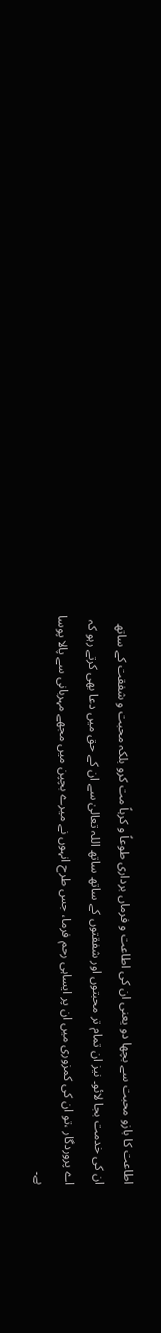اطاعت کا بازو محبت سے بچھا دو یعنی ان کی اطاعت و فرماں برداری طوعاً و کرہاً مت کرو بلکہ محبت و شفقت کے ساتھ ان کی خدمت بجا لائو۔ نیز ان تمام تر محبتوں اور شفقتوں کے ساتھ ساتھ اللہ تعالیٰ سے ان کے حق میں دعا بھی کرتے رہو کہ اے پروردگار ،تو ان کی کمزوری میں ان پر ایساہی رحم فرما، جس طرح انہوں نے میرے بچپن میں مجھے مہربانی سے پالا پوسا ہے۔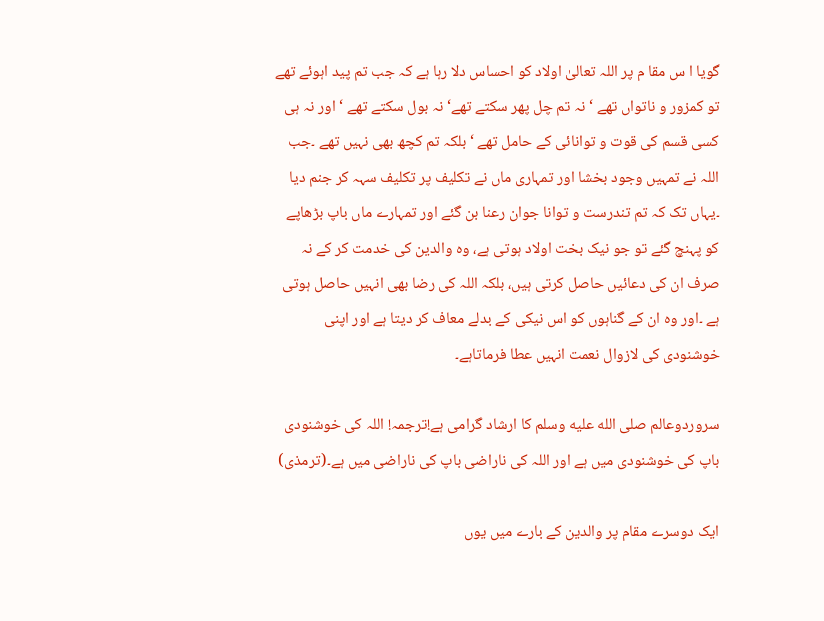گویا ا س مقا م پر اللہ تعالیٰ اولاد کو احساس دلا رہا ہے کہ جب تم پید اہوئے تھے تو کمزور و ناتواں تھے ‘ نہ تم چل پھر سکتے تھے‘ نہ بول سکتے تھے ‘ اور نہ ہی کسی قسم کی قوت و توانائی کے حامل تھے ‘ بلکہ تم کچھ بھی نہیں تھے ۔جب اللہ نے تمہیں وجود بخشا اور تمہاری ماں نے تکلیف پر تکلیف سہہ کر جنم دیا ۔یہاں تک کہ تم تندرست و توانا جوان رعنا بن گئے اور تمہارے ماں باپ بڑھاپے کو پہنچ گئے تو جو نیک بخت اولاد ہوتی ہے، وہ والدین کی خدمت کر کے نہ صرف ان کی دعائیں حاصل کرتی ہیں، بلکہ اللہ کی رضا بھی انہیں حاصل ہوتی ہے ۔اور وہ ان کے گناہوں کو اس نیکی کے بدلے معاف کر دیتا ہے اور اپنی خوشنودی کی لازوال نعمت انہیں عطا فرماتاہے۔

سروردوعالم صلى الله عليه وسلم کا ارشاد گرامی ہے!ترجمہ! اللہ کی خوشنودی باپ کی خوشنودی میں ہے اور اللہ کی ناراضی باپ کی ناراضی میں ہے۔(ترمذی)

ایک دوسرے مقام پر والدین کے بارے میں یوں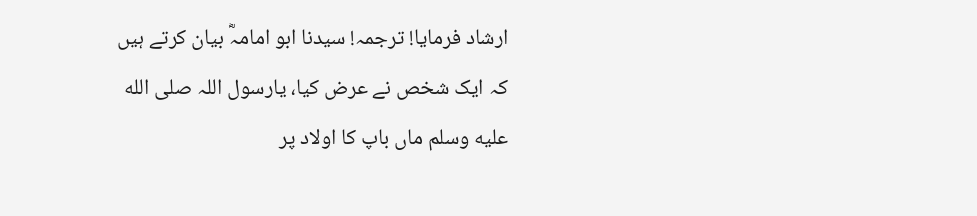ارشاد فرمایا! ترجمہ! سیدنا ابو امامہؓ بیان کرتے ہیں کہ ایک شخص نے عرض کیا، یارسول اللہ صلى الله عليه وسلم ماں باپ کا اولاد پر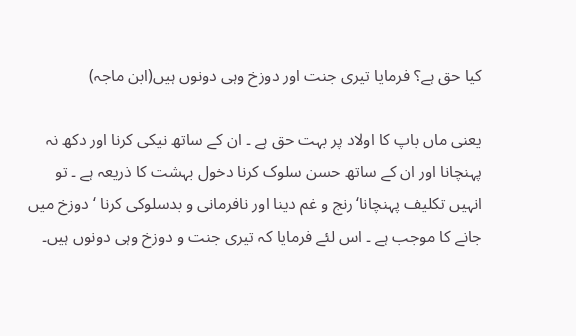کیا حق ہے؟ فرمایا تیری جنت اور دوزخ وہی دونوں ہیں(ابن ماجہ)

یعنی ماں باپ کا اولاد پر بہت حق ہے ۔ ان کے ساتھ نیکی کرنا اور دکھ نہ پہنچانا اور ان کے ساتھ حسن سلوک کرنا دخول بہشت کا ذریعہ ہے ۔ تو انہیں تکلیف پہنچانا‘رنج و غم دینا اور نافرمانی و بدسلوکی کرنا ‘دوزخ میں جانے کا موجب ہے ۔ اس لئے فرمایا کہ تیری جنت و دوزخ وہی دونوں ہیں۔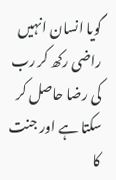گویا انسان انہیں راضی رکھ کر رب کی رضا حاصل کر سکتا ہے اور جنت کا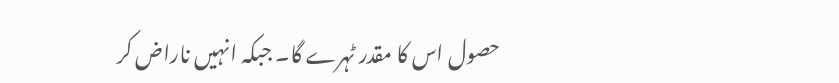حصول اس کا مقدر ٹہرے گا۔ جبکہ انہیں ناراض کر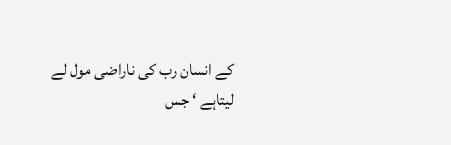کے انسان رب کی ناراضی مول لے لیتاہے ‘ جس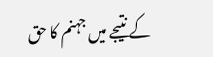کے نتیجے میں جہنم کا حق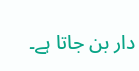دار بن جاتا ہے۔